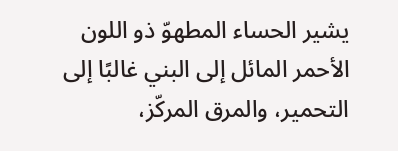يشير الحساء المطهوّ ذو اللون الأحمر المائل إلى البني غالبًا إلى التحمير، والمرق المركّز،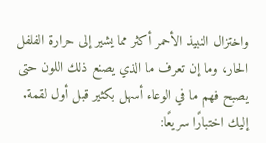واختزال النبيذ الأحمر أكثر مما يشير إلى حرارة الفلفل الحار، وما إن تعرف ما الذي يصنع ذلك اللون حتى يصبح فهم ما في الوعاء أسهل بكثير قبل أول لقمة.
إليك اختبارًا سريعًا: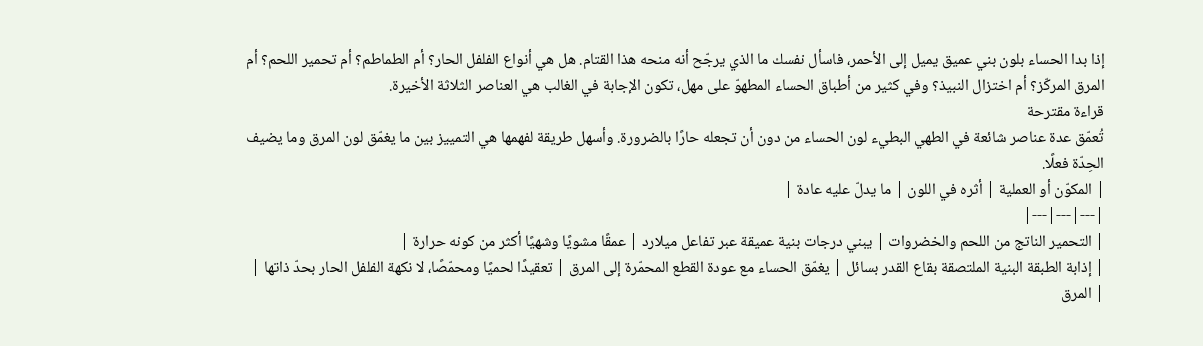إذا بدا الحساء بلون بني عميق يميل إلى الأحمر، فاسأل نفسك ما الذي يرجّح أنه منحه هذا القتام. هل هي أنواع الفلفل الحار؟ أم الطماطم؟ أم تحمير اللحم؟ أم المرق المركّز؟ أم اختزال النبيذ؟ وفي كثير من أطباق الحساء المطهوّ على مهل، تكون الإجابة في الغالب هي العناصر الثلاثة الأخيرة.
قراءة مقترحة
تُعمّق عدة عناصر شائعة في الطهي البطيء لون الحساء من دون أن تجعله حارًا بالضرورة. وأسهل طريقة لفهمها هي التمييز بين ما يغمّق لون المرق وما يضيف الحِدّة فعلًا.
| المكوّن أو العملية | أثره في اللون | ما يدلّ عليه عادة |
|---|---|---|
| التحمير الناتج من اللحم والخضروات | يبني درجات بنية عميقة عبر تفاعل ميلارد | عمقًا مشويًا وشهيًا أكثر من كونه حرارة |
| إذابة الطبقة البنية الملتصقة بقاع القدر بسائل | يغمّق الحساء مع عودة القطع المحمّرة إلى المرق | تعقيدًا لحميًا ومحمّصًا، لا نكهة الفلفل الحار بحدّ ذاتها |
| المرق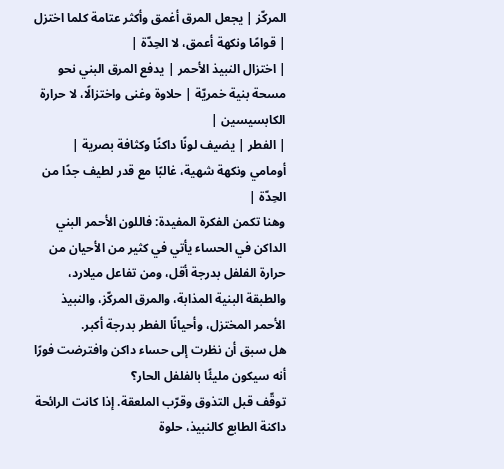المركّز | يجعل المرق أغمق وأكثر عتامة كلما اختزل | قوامًا ونكهة أعمق، لا الحِدّة |
| اختزال النبيذ الأحمر | يدفع المرق البني نحو مسحة بنية خمريّة | حلاوة وغنى واختزالًا، لا حرارة الكابسيسين |
| الفطر | يضيف لونًا داكنًا وكثافة بصرية | أومامي ونكهة شهية، غالبًا مع قدر لطيف جدًا من الحِدّة |
وهنا تكمن الفكرة المفيدة: فاللون الأحمر البني الداكن في الحساء يأتي في كثير من الأحيان من حرارة الفلفل بدرجة أقل، ومن تفاعل ميلارد، والطبقة البنية المذابة، والمرق المركّز، والنبيذ الأحمر المختزل، وأحيانًا الفطر بدرجة أكبر.
هل سبق أن نظرت إلى حساء داكن وافترضت فورًا أنه سيكون مليئًا بالفلفل الحار؟
توقّف قبل التذوق وقرّب الملعقة. إذا كانت الرائحة داكنة الطابع كالنبيذ، حلوة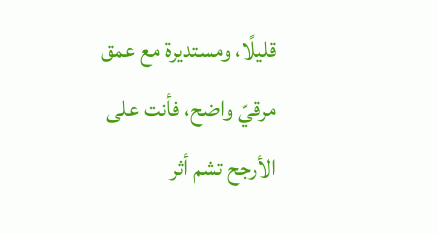قليلًا، ومستديرة مع عمق مرقيّ واضح، فأنت على الأرجح تشم أثر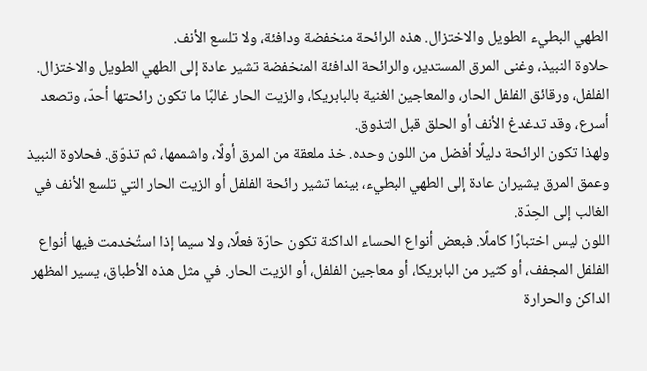الطهي البطيء الطويل والاختزال. هذه الرائحة منخفضة ودافئة، ولا تلسع الأنف.
حلاوة النبيذ، وغنى المرق المستدير، والرائحة الدافئة المنخفضة تشير عادة إلى الطهي الطويل والاختزال.
الفلفل، ورقائق الفلفل الحار، والمعاجين الغنية بالبابريكا، والزيت الحار غالبًا ما تكون رائحتها أحدّ، وتصعد أسرع، وقد تدغدغ الأنف أو الحلق قبل التذوق.
ولهذا تكون الرائحة دليلًا أفضل من اللون وحده. خذ ملعقة من المرق أولًا، واشممها، ثم تذوّق. فحلاوة النبيذ وعمق المرق يشيران عادة إلى الطهي البطيء، بينما تشير رائحة الفلفل أو الزيت الحار التي تلسع الأنف في الغالب إلى الحِدّة.
اللون ليس اختبارًا كاملًا. فبعض أنواع الحساء الداكنة تكون حارّة فعلًا، ولا سيما إذا استُخدمت فيها أنواع الفلفل المجفف، أو كثير من البابريكا، أو معاجين الفلفل، أو الزيت الحار. في مثل هذه الأطباق، يسير المظهر الداكن والحرارة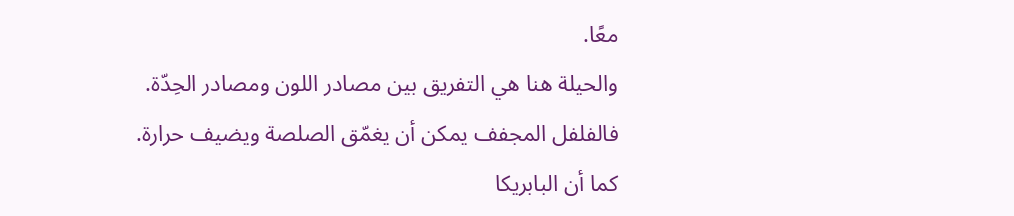معًا.
والحيلة هنا هي التفريق بين مصادر اللون ومصادر الحِدّة. فالفلفل المجفف يمكن أن يغمّق الصلصة ويضيف حرارة. كما أن البابريكا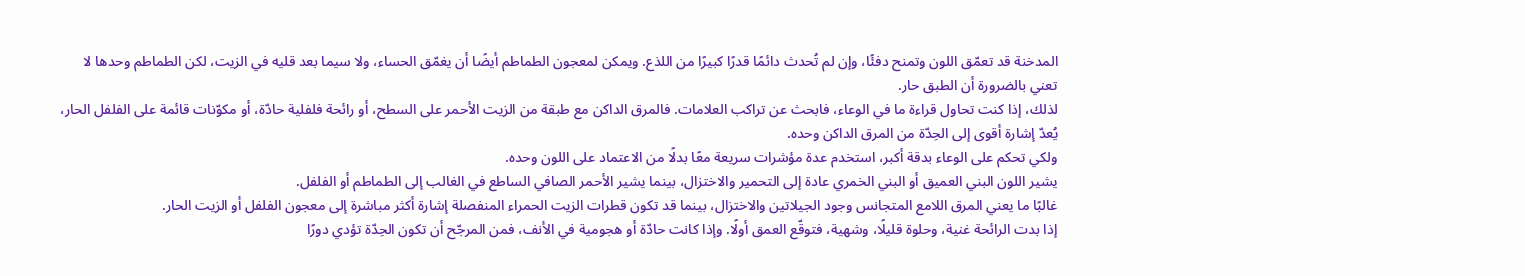المدخنة قد تعمّق اللون وتمنح دفئًا، وإن لم تُحدث دائمًا قدرًا كبيرًا من اللذع. ويمكن لمعجون الطماطم أيضًا أن يغمّق الحساء، ولا سيما بعد قليه في الزيت، لكن الطماطم وحدها لا تعني بالضرورة أن الطبق حار.
لذلك، إذا كنت تحاول قراءة ما في الوعاء، فابحث عن تراكب العلامات. فالمرق الداكن مع طبقة من الزيت الأحمر على السطح، أو رائحة فلفلية حادّة، أو مكوّنات قائمة على الفلفل الحار، يُعدّ إشارة أقوى إلى الحِدّة من المرق الداكن وحده.
ولكي تحكم على الوعاء بدقة أكبر، استخدم عدة مؤشرات سريعة معًا بدلًا من الاعتماد على اللون وحده.
يشير اللون البني العميق أو البني الخمري عادة إلى التحمير والاختزال، بينما يشير الأحمر الصافي الساطع في الغالب إلى الطماطم أو الفلفل.
غالبًا ما يعني المرق اللامع المتجانس وجود الجيلاتين والاختزال، بينما قد تكون قطرات الزيت الحمراء المنفصلة إشارة أكثر مباشرة إلى معجون الفلفل أو الزيت الحار.
إذا بدت الرائحة غنية، وحلوة قليلًا، وشهية، فتوقّع العمق أولًا. وإذا كانت حادّة أو هجومية في الأنف، فمن المرجّح أن تكون الحِدّة تؤدي دورًا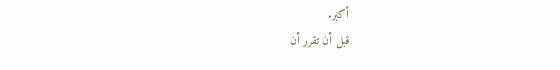أكبر.
قبل أن تقرر أن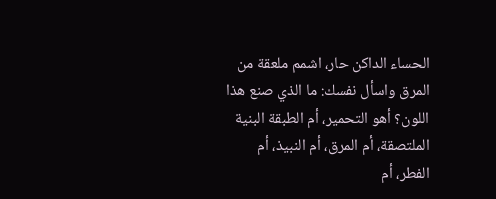الحساء الداكن حار، اشمم ملعقة من المرق واسأل نفسك: ما الذي صنع هذا اللون؟ أهو التحمير، أم الطبقة البنية الملتصقة، أم المرق، أم النبيذ، أم الفطر، أم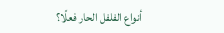أنواع الفلفل الحار فعلًا؟